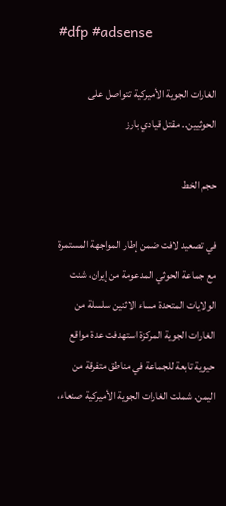#dfp #adsense

الغارات الجوية الأميركية تتواصل على الحوثيين.. مقتل قيادي بارز

حجم الخط

في تصعيد لافت ضمن إطار المواجهة المستمرة مع جماعة الحوثي المدعومة من إيران، شنت الولايات المتحدة مساء الاثنين سلسلة من الغارات الجوية المركزة استهدفت عدة مواقع حيوية تابعة للجماعة في مناطق متفرقة من اليمن. شملت الغارات الجوية الأميركية صنعاء،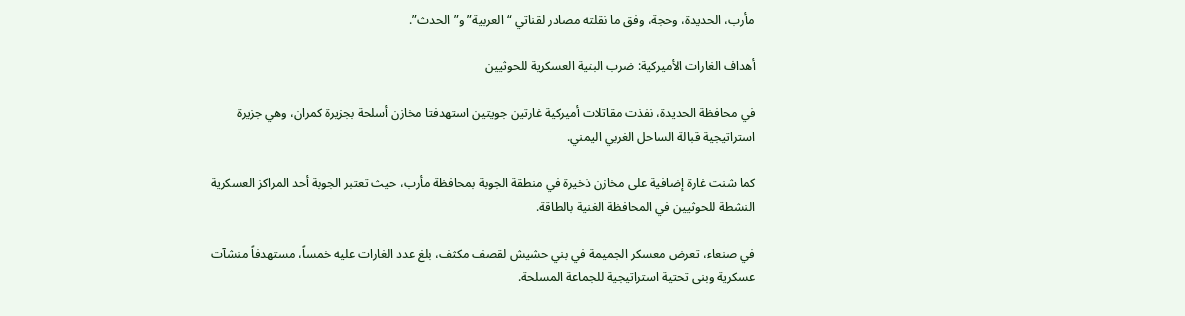مأرب، الحديدة، وحجة، وفق ما نقلته مصادر لقناتي “العربية” و”الحدث”.

أهداف الغارات الأميركية: ضرب البنية العسكرية للحوثيين

في محافظة الحديدة، نفذت مقاتلات أميركية غارتين جويتين استهدفتا مخازن أسلحة بجزيرة كمران، وهي جزيرة استراتيجية قبالة الساحل الغربي اليمني.

كما شنت غارة إضافية على مخازن ذخيرة في منطقة الجوبة بمحافظة مأرب، حيث تعتبر الجوبة أحد المراكز العسكرية النشطة للحوثيين في المحافظة الغنية بالطاقة.

في صنعاء، تعرض معسكر الجميمة في بني حشيش لقصف مكثف، بلغ عدد الغارات عليه خمساً، مستهدفاً منشآت عسكرية وبنى تحتية استراتيجية للجماعة المسلحة.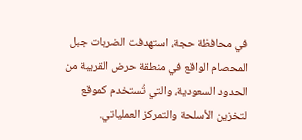في محافظة حجة، استهدفت الضربات جبل المحصام الواقع في منطقة حرض القريبة من الحدود السعودية، والتي تُستخدم كموقع لتخزين الأسلحة والتمركز العملياتي.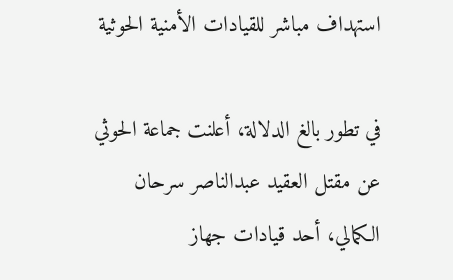استهداف مباشر للقيادات الأمنية الحوثية

في تطور بالغ الدلالة، أعلنت جماعة الحوثي عن مقتل العقيد عبدالناصر سرحان الكمالي، أحد قيادات جهاز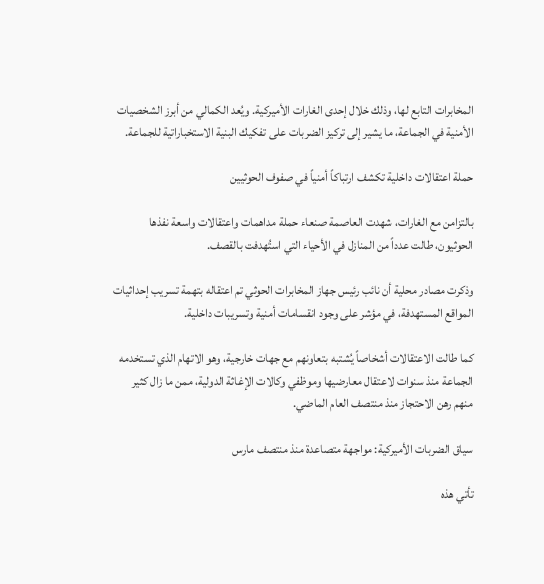المخابرات التابع لها، وذلك خلال إحدى الغارات الأميركية. ويُعد الكمالي من أبرز الشخصيات الأمنية في الجماعة، ما يشير إلى تركيز الضربات على تفكيك البنية الاستخباراتية للجماعة.

حملة اعتقالات داخلية تكشف ارتباكاً أمنياً في صفوف الحوثيين

بالتزامن مع الغارات، شهدت العاصمة صنعاء حملة مداهمات واعتقالات واسعة نفذها الحوثيون، طالت عدداً من المنازل في الأحياء التي استُهدفت بالقصف.

وذكرت مصادر محلية أن نائب رئيس جهاز المخابرات الحوثي تم اعتقاله بتهمة تسريب إحداثيات المواقع المستهدفة، في مؤشر على وجود انقسامات أمنية وتسريبات داخلية.

كما طالت الاعتقالات أشخاصاً يُشتبه بتعاونهم مع جهات خارجية، وهو الاتهام الذي تستخدمه الجماعة منذ سنوات لاعتقال معارضيها وموظفي وكالات الإغاثة الدولية، ممن ما زال كثير منهم رهن الاحتجاز منذ منتصف العام الماضي.

سياق الضربات الأميركية: مواجهة متصاعدة منذ منتصف مارس

تأتي هذه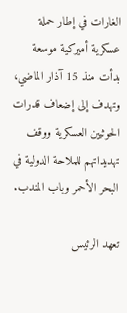الغارات في إطار حملة عسكرية أميركية موسعة بدأت منذ 15 آذار الماضي، وتهدف إلى إضعاف قدرات الحوثيين العسكرية ووقف تهديداتهم للملاحة الدولية في البحر الأحمر وباب المندب.

تعهد الرئيس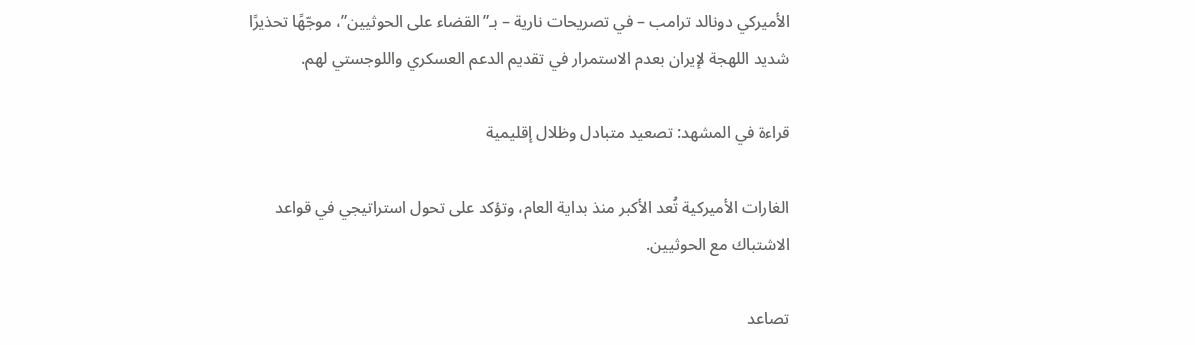الأميركي دونالد ترامب – في تصريحات نارية – بـ”القضاء على الحوثيين”، موجّهًا تحذيرًا شديد اللهجة لإيران بعدم الاستمرار في تقديم الدعم العسكري واللوجستي لهم.

قراءة في المشهد: تصعيد متبادل وظلال إقليمية

الغارات الأميركية تُعد الأكبر منذ بداية العام، وتؤكد على تحول استراتيجي في قواعد الاشتباك مع الحوثيين.

تصاعد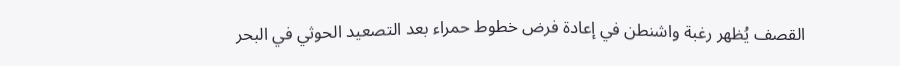القصف يُظهر رغبة واشنطن في إعادة فرض خطوط حمراء بعد التصعيد الحوثي في البحر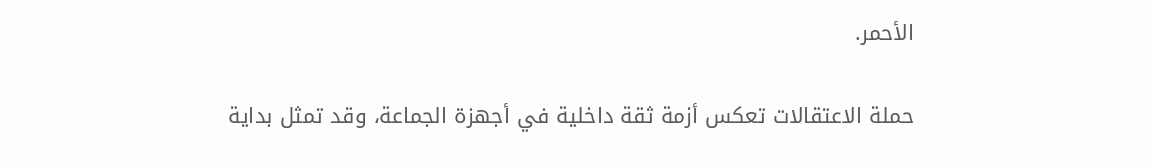الأحمر.

حملة الاعتقالات تعكس أزمة ثقة داخلية في أجهزة الجماعة، وقد تمثل بداية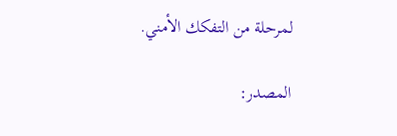لمرحلة من التفكك الأمني.

المصدر: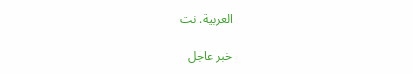العربية. نت

خبر عاجل